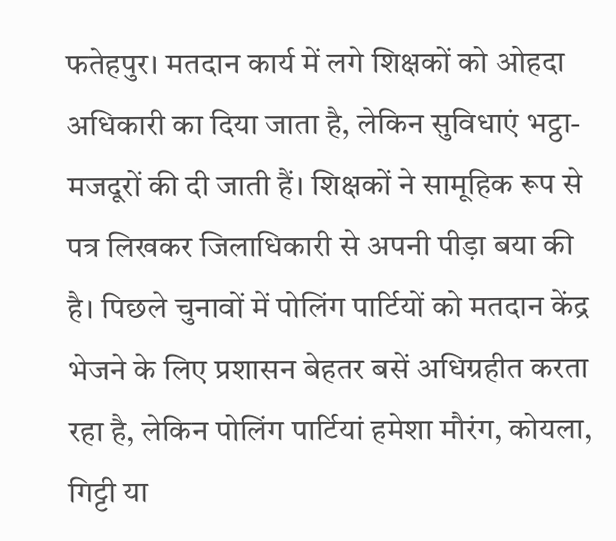फतेहपुर। मतदान कार्य में लगे शिक्षकों को ओहदा अधिकारी का दिया जाता है, लेकिन सुविधाएं भट्ठा-मजदूरों की दी जाती हैं। शिक्षकों ने सामूहिक रूप से पत्र लिखकर जिलाधिकारी से अपनी पीड़ा बया की है। पिछले चुनावों में पोलिंग पार्टियों को मतदान केंद्र भेजने के लिए प्रशासन बेहतर बसें अधिग्रहीत करता रहा है, लेकिन पोलिंग पार्टियां हमेशा मौरंग, कोयला, गिट्टी या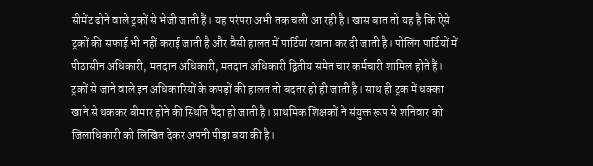सीमेंट ढोने वाले ट्रकों से भेजी जाती हैं। यह परंपरा अभी तक चली आ रही है। खास बात तो यह है कि ऐसे ट्रकों की सफाई भी नहीं कराई जाती है और वैसी हालत में पार्टियां रवाना कर दी जाती है। पोलिंग पार्टियों में पीठासीन अधिकारी, मतदान अधिकारी, मतदान अधिकारी द्वितीय समेत चार कर्मचारी शामिल होते हैं। ट्रकों से जाने वाले इन अधिकारियों के कपड़ों की हालत तो बदतर हो ही जाती है। साथ ही ट्रक में धक्का खाने से थककर बीमार होने की स्थिति पैदा हो जाती है। प्राथमिक शिक्षकों ने संयुक्त रूप से शनिवार को जिलाधिकारी को लिखित देकर अपनी पीड़ा बया की है।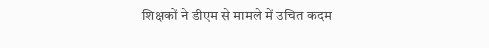शिक्षकों ने डीएम से मामले में उचित कदम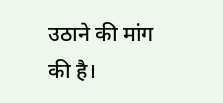उठाने की मांग की है।